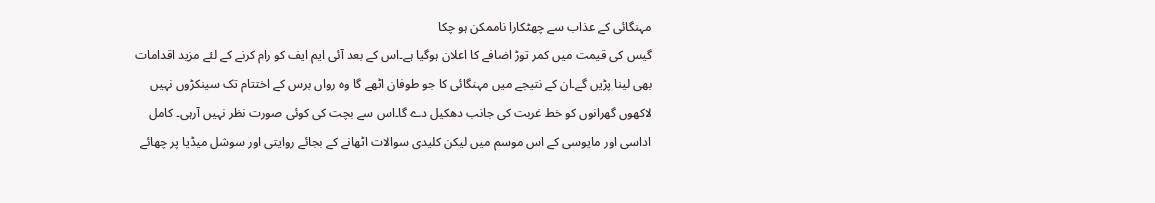مہنگائی کے عذاب سے چھٹکارا ناممکن ہو چکا
گیس کی قیمت میں کمر توڑ اضافے کا اعلان ہوگیا ہے۔اس کے بعد آئی ایم ایف کو رام کرنے کے لئے مزید اقدامات بھی لینا پڑیں گے۔ان کے نتیجے میں مہنگائی کا جو طوفان اٹھے گا وہ رواں برس کے اختتام تک سینکڑوں نہیں لاکھوں گھرانوں کو خط غربت کی جانب دھکیل دے گا۔اس سے بچت کی کوئی صورت نظر نہیں آرہی۔ کامل اداسی اور مایوسی کے اس موسم میں لیکن کلیدی سوالات اٹھانے کے بجائے روایتی اور سوشل میڈیا پر چھائے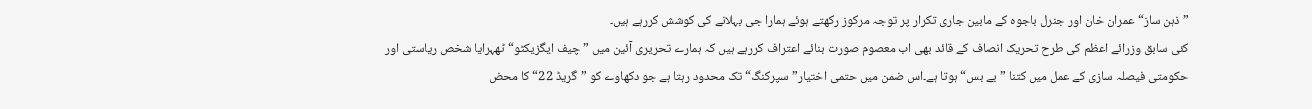”ذہن ساز“ عمران خان اور جنرل باجوہ کے مابین جاری تکرار پر توجہ مرکوز رکھتے ہوئے ہمارا جی بہلانے کی کوشش کررہے ہیں۔
کئی سابق وزرائے اعظم کی طرح تحریک انصاف کے قائد بھی اب معصوم صورت بنائے اعتراف کررہے ہیں کہ ہمارے تحریری آئین میں ”چیف ایگزیکٹو“ ٹھہرایا شخص ریاستی اور حکومتی فیصلہ سازی کے عمل میں کتنا ”بے بس“ ہوتا ہے۔اس ضمن میں حتمی اختیار”سپرکنگ“ تک محدود رہتا ہے جو دکھاوے کو ”گریڈ 22“ کا محض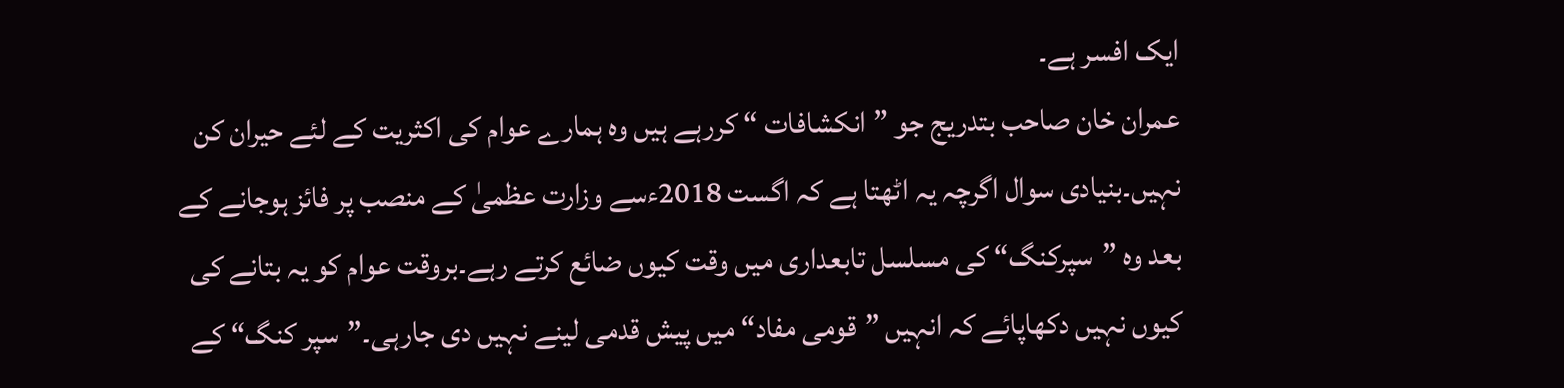ایک افسر ہے۔
عمران خان صاحب بتدریج جو ”انکشافات “ کررہے ہیں وہ ہمارے عوام کی اکثریت کے لئے حیران کن نہیں۔بنیادی سوال اگرچہ یہ اٹھتا ہے کہ اگست 2018ءسے وزارت عظمیٰ کے منصب پر فائز ہوجانے کے بعد وہ ”سپرکنگ“ کی مسلسل تابعداری میں وقت کیوں ضائع کرتے رہے۔بروقت عوام کو یہ بتانے کی کیوں نہیں دکھاپائے کہ انہیں ”قومی مفاد“ میں پیش قدمی لینے نہیں دی جارہی۔”سپر کنگ“ کے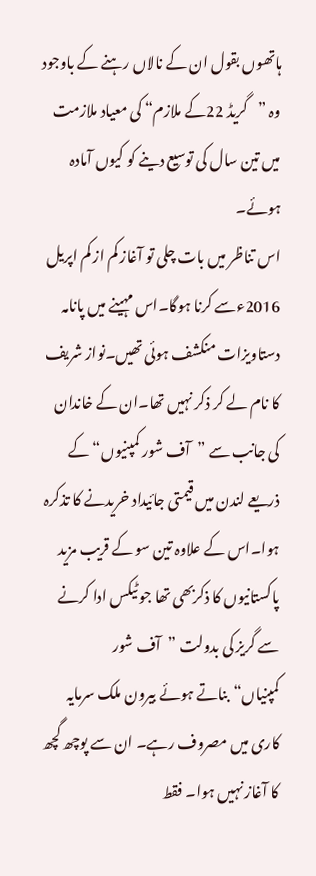ہاتھوں بقول ان کے نالاں رہنے کے باوجود وہ ”گریڈ 22کے ملازم“ کی معیاد ملازمت میں تین سال کی توسیع دینے کو کیوں آمادہ ہوئے۔
اس تناظر میں بات چلی تو آغاز کم از کم اپریل 2016ءسے کرنا ہوگا۔اس مہینے میں پانامہ دستاویزات منکشف ہوئی تھیں۔نواز شریف کا نام لے کر ذکر نہیں تھا۔ان کے خاندان کی جانب سے ”آف شور کمپنیوں“کے ذریعے لندن میں قیمتی جائیداد خریدنے کا تذکرہ ہوا۔اس کے علاوہ تین سو کے قریب مزید پاکستانیوں کا ذکربھی تھا جو ٹیکس ادا کرنے سے گریز کی بدولت ”آف شور کمپنیاں“بناتے ہوئے بیرون ملک سرمایہ کاری میں مصروف رہے۔ ان سے پوچھ گچھ کا آغاز نہیں ہوا۔ فقط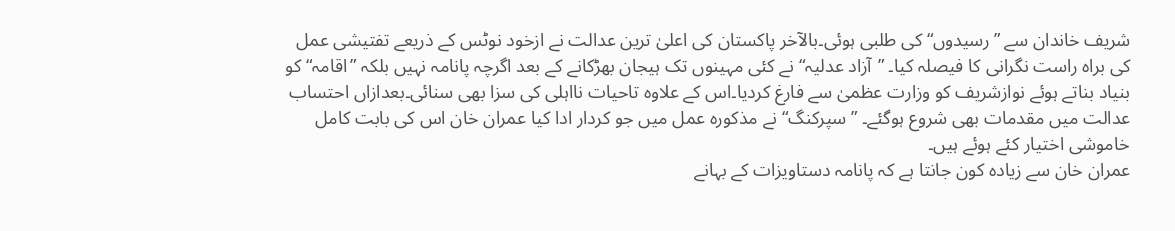شریف خاندان سے ”رسیدوں“ کی طلبی ہوئی۔بالآخر پاکستان کی اعلیٰ ترین عدالت نے ازخود نوٹس کے ذریعے تفتیشی عمل کی براہ راست نگرانی کا فیصلہ کیا۔ ”آزاد عدلیہ“ نے کئی مہینوں تک ہیجان بھڑکانے کے بعد اگرچہ پانامہ نہیں بلکہ ”اقامہ“ کو بنیاد بناتے ہوئے نوازشریف کو وزارت عظمیٰ سے فارغ کردیا۔اس کے علاوہ تاحیات نااہلی کی سزا بھی سنائی۔بعدازاں احتساب عدالت میں مقدمات بھی شروع ہوگئے۔ ”سپرکنگ“ نے مذکورہ عمل میں جو کردار ادا کیا عمران خان اس کی بابت کامل خاموشی اختیار کئے ہوئے ہیں۔
عمران خان سے زیادہ کون جانتا ہے کہ پانامہ دستاویزات کے بہانے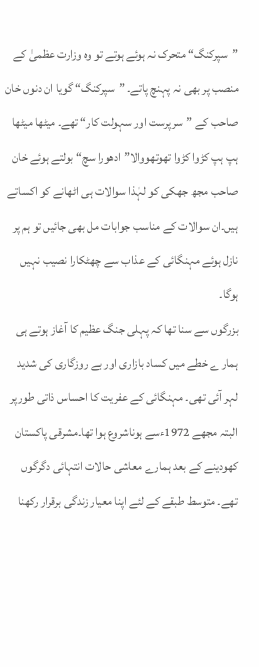”سپرکنگ“ متحرک نہ ہوئے ہوتے تو وہ وزارت عظمیٰ کے منصب پر بھی نہ پہنچ پاتے۔ ”سپرکنگ“ گویا ان دنوں خان صاحب کے ”سرپرست اور سہولت کار“ تھے۔ میٹھا میٹھا ہپ ہپ کڑوا کڑوا تھوتھووالا”ادھورا سچ“ بولتے ہوئے خان صاحب مجھ جھکی کو لہٰذا سوالات ہی اٹھانے کو اکساتے ہیں۔ان سوالات کے مناسب جوابات مل بھی جائیں تو ہم پر نازل ہوئے مہنگائی کے عذاب سے چھٹکارا نصیب نہیں ہوگا۔
بزرگوں سے سنا تھا کہ پہلی جنگ عظیم کا آغاز ہوتے ہی ہمار ے خطے میں کساد بازاری اور بے روزگاری کی شدید لہر آئی تھی۔ مہنگائی کے عفریت کا احساس ذاتی طورپر البتہ مجھے 1972ءسے ہوناشروع ہوا تھا۔مشرقی پاکستان کھودینے کے بعد ہمارے معاشی حالات انتہائی دگرگوں تھے۔ متوسط طبقے کے لئے اپنا معیار زندگی برقرار رکھنا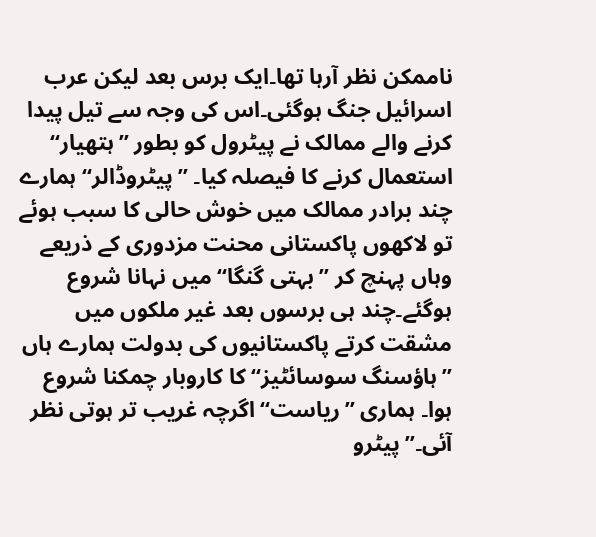ناممکن نظر آرہا تھا۔ایک برس بعد لیکن عرب اسرائیل جنگ ہوگئی۔اس کی وجہ سے تیل پیدا کرنے والے ممالک نے پیٹرول کو بطور ”ہتھیار“ استعمال کرنے کا فیصلہ کیا۔ ”پیٹروڈالر“ ہمارے چند برادر ممالک میں خوش حالی کا سبب ہوئے تو لاکھوں پاکستانی محنت مزدوری کے ذریعے وہاں پہنچ کر ”بہتی گنگا“ میں نہانا شروع ہوگئے۔چند ہی برسوں بعد غیر ملکوں میں مشقت کرتے پاکستانیوں کی بدولت ہمارے ہاں ”ہاؤسنگ سوسائٹیز“ کا کاروبار چمکنا شروع ہوا۔ ہماری ”ریاست“ اگرچہ غریب تر ہوتی نظر آئی۔”پیٹرو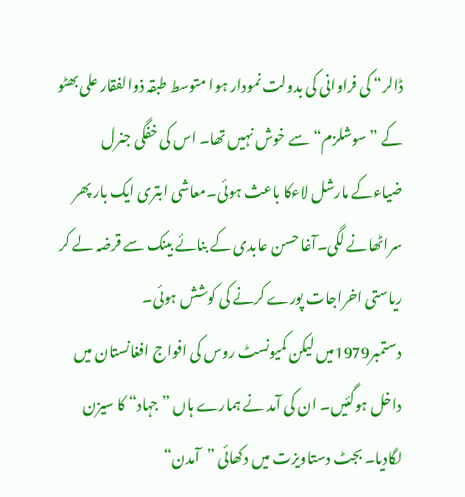ڈالر“ کی فراوانی کی بدولت نمودار ہوا متوسط طبقہ ذوالفقار علی بھٹو کے ”سوشلزم“ سے خوش نہیں تھا۔ اس کی خفگی جنرل ضیاءکے مارشل لاءکا باعث ہوئی۔معاشی ابتری ایک بار پھر سراٹھانے لگی۔آغا حسن عابدی کے بنائے بینک سے قرضہ لے کر ریاستی اخراجات پورے کرنے کی کوشش ہوئی۔
دستمبر1979میں لیکن کمیونسٹ روس کی افواج افغانستان میں داخل ہوگئیں۔ ان کی آمد نے ہمارے ہاں ”جہاد“ کا سیزن لگادیا۔ بجٹ دستاویزت میں دکھائی ”آمدن“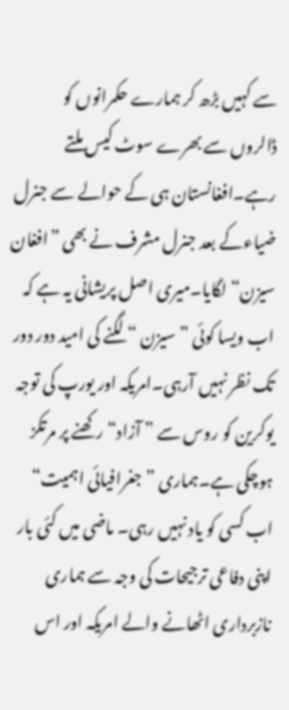سے کہیں بڑھ کر ہمارے حکمرانوں کو ڈالروں سے بھرے سوٹ کیس ملتے رہے۔افغانستان ہی کے حوالے سے جنرل ضیاءکے بعد جنرل مشرف نے بھی ”افغان سیزن“ لگایا۔میری اصل پریشانی یہ ہے کہ اب ویسا کوئی ”سیزن “ لگنے کی امید دور دور تک نظر نہیں آرہی۔امریکہ اور یورپ کی توجہ یوکرین کو روس سے ” آزاد“ رکھنے پر مرتکز ہوچکی ہے۔ہماری ”جغرافیائی اہمیت“ اب کسی کو یاد نہیں رہی۔ ماضی میں کئی بار اپنی دفاعی ترجیحات کی وجہ سے ہماری نازبرداری اٹھانے والے امریکہ اور اس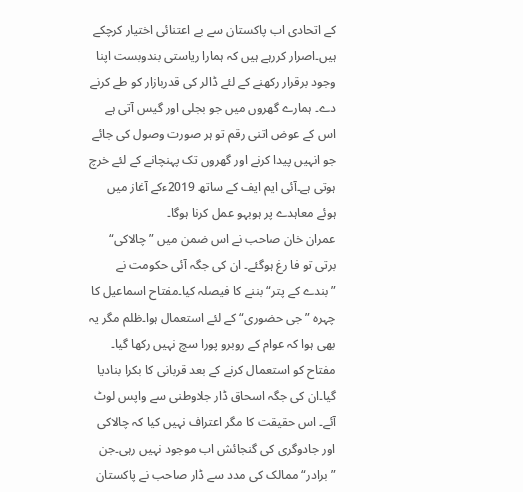کے اتحادی اب پاکستان سے بے اعتنائی اختیار کرچکے ہیں۔اصرار کررہے ہیں کہ ہمارا ریاستی بندوبست اپنا وجود برقرار رکھنے کے لئے ڈالر کی قدربازار کو طے کرنے دے۔ ہمارے گھروں میں جو بجلی اور گیس آتی ہے اس کے عوض اتنی رقم تو ہر صورت وصول کی جائے جو انہیں پیدا کرنے اور گھروں تک پہنچانے کے لئے خرچ ہوتی ہے۔آئی ایم ایف کے ساتھ 2019ءکے آغاز میں ہوئے معاہدے پر ہوبہو عمل کرنا ہوگا۔
عمران خان صاحب نے اس ضمن میں ”چالاکی“ برتی تو فا رغ ہوگئے۔ ان کی جگہ آئی حکومت نے ”بندے کے پتر“ بننے کا فیصلہ کیا۔مفتاح اسماعیل کا چہرہ ”جی حضوری“ کے لئے استعمال ہوا۔ظلم مگر یہ بھی ہوا کہ عوام کے روبرو پورا سچ نہیں رکھا گیا۔ مفتاح کو استعمال کرنے کے بعد قربانی کا بکرا بنادیا گیا۔ان کی جگہ اسحاق ڈار جلاوطنی سے واپس لوٹ آئے۔ اس حقیقت کا مگر اعتراف نہیں کیا کہ چالاکی اور جادوگری کی گنجائش اب موجود نہیں رہی۔جن ”برادر“ ممالک کی مدد سے ڈار صاحب نے پاکستان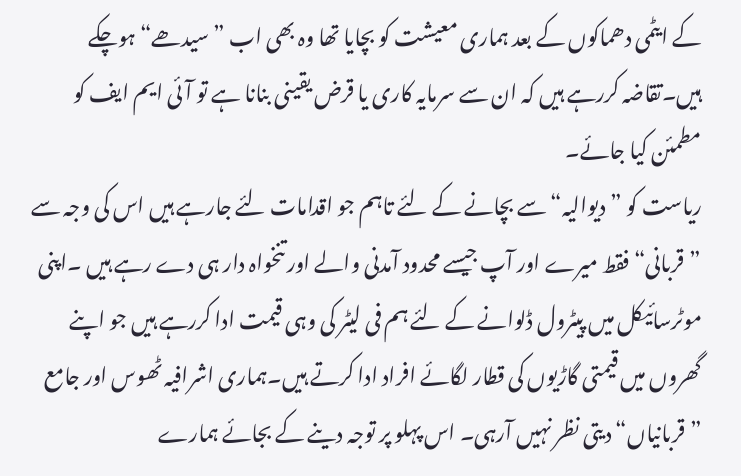کے ایٹمی دھماکوں کے بعد ہماری معیشت کو بچایا تھا وہ بھی اب ”سیدھے“ ہوچکے ہیں۔تقاضہ کررہے ہیں کہ ان سے سرمایہ کاری یا قرض یقینی بنانا ہے تو آئی ایم ایف کو مطمئن کیا جائے۔
ریاست کو ”دیوالیہ“ سے بچانے کے لئے تاہم جو اقدامات لئے جارہے ہیں اس کی وجہ سے ”قربانی“ فقط میرے اور آپ جیسے محدود آمدنی والے اور تنخواہ دار ہی دے رہے ہیں ۔اپنی موٹرسائیکل میں پیٹرول ڈلوانے کے لئے ہم فی لیٹر کی وہی قیمت ادا کررہے ہیں جو اپنے گھروں میں قیمتی گاڑیوں کی قطار لگائے افراد ادا کرتے ہیں۔ہماری اشرافیہ ٹھوس اور جامع ”قربانیاں“ دیتی نظر نہیں آرہی۔ اس پہلو پر توجہ دینے کے بجائے ہمارے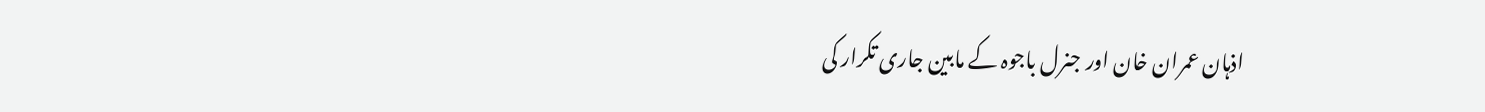اذہان عمران خان اور جنرل باجوہ کے مابین جاری تکرار کی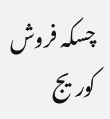چسکہ فروش کوریج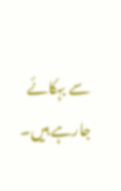سے بہکائے جارہے ہیں۔